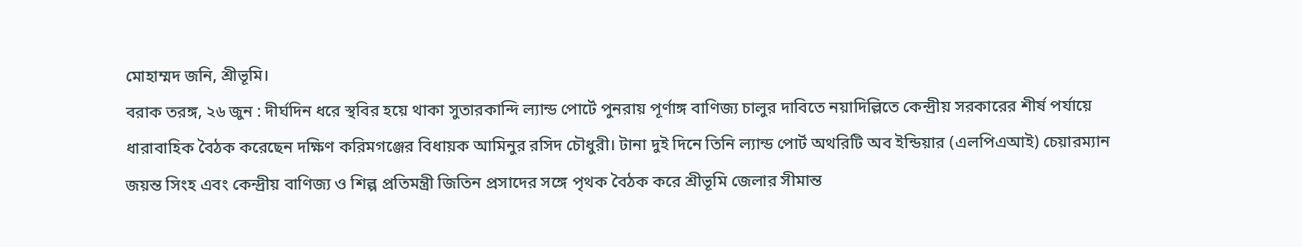মোহাম্মদ জনি, শ্রীভূমি।
বরাক তরঙ্গ, ২৬ জুন : দীর্ঘদিন ধরে স্থবির হয়ে থাকা সুতারকান্দি ল্যান্ড পোর্টে পুনরায় পূর্ণাঙ্গ বাণিজ্য চালুর দাবিতে নয়াদিল্লিতে কেন্দ্রীয় সরকারের শীর্ষ পর্যায়ে ধারাবাহিক বৈঠক করেছেন দক্ষিণ করিমগঞ্জের বিধায়ক আমিনুর রসিদ চৌধুরী। টানা দুই দিনে তিনি ল্যান্ড পোর্ট অথরিটি অব ইন্ডিয়ার (এলপিএআই) চেয়ারম্যান জয়ন্ত সিংহ এবং কেন্দ্রীয় বাণিজ্য ও শিল্প প্রতিমন্ত্রী জিতিন প্রসাদের সঙ্গে পৃথক বৈঠক করে শ্রীভূমি জেলার সীমান্ত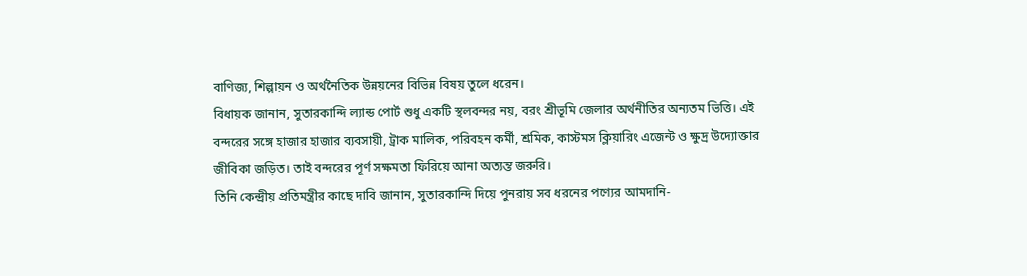বাণিজ্য, শিল্পায়ন ও অর্থনৈতিক উন্নয়নের বিভিন্ন বিষয় তুলে ধরেন।
বিধায়ক জানান, সুতারকান্দি ল্যান্ড পোর্ট শুধু একটি স্থলবন্দর নয়, বরং শ্রীভূমি জেলার অর্থনীতির অন্যতম ভিত্তি। এই বন্দরের সঙ্গে হাজার হাজার ব্যবসায়ী, ট্রাক মালিক, পরিবহন কর্মী, শ্রমিক, কাস্টমস ক্লিয়ারিং এজেন্ট ও ক্ষুদ্র উদ্যোক্তার জীবিকা জড়িত। তাই বন্দরের পূর্ণ সক্ষমতা ফিরিয়ে আনা অত্যন্ত জরুরি।
তিনি কেন্দ্রীয় প্রতিমন্ত্রীর কাছে দাবি জানান, সুতারকান্দি দিয়ে পুনরায় সব ধরনের পণ্যের আমদানি-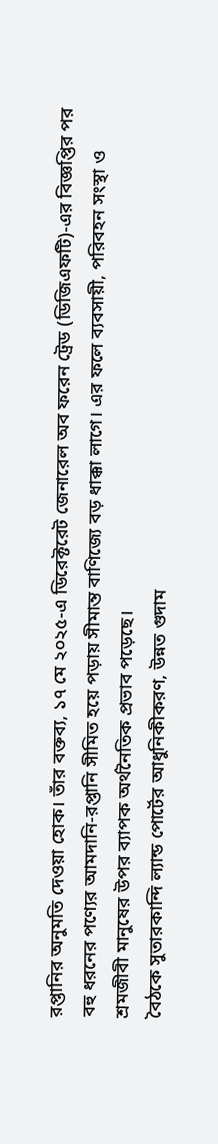রপ্তানির অনুমতি দেওয়া হোক। তাঁর বক্তব্য, ১৭ মে ২০২৫-এ ডিরেক্টরেট জেনারেল অব ফরেন ট্রেড (ডিজিএফটি)-এর বিজ্ঞপ্তির পর বহু ধরনের পণ্যের আমদানি-রপ্তানি সীমিত হয়ে পড়ায় সীমান্ত বাণিজ্যে বড় ধাক্কা লাগে। এর ফলে ব্যবসায়ী, পরিবহন সংস্থা ও শ্রমজীবী মানুষের উপর ব্যাপক অর্থনৈতিক প্রভাব পড়েছে।
বৈঠকে সুতারকান্দি ল্যান্ড পোর্টের আধুনিকীকরণ, উন্নত গুদাম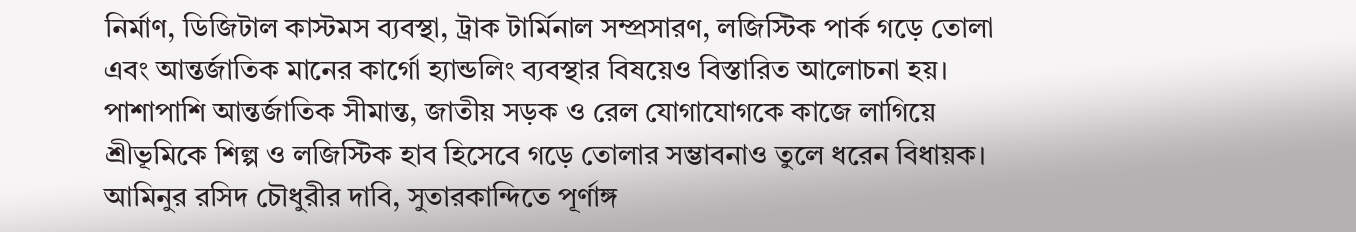নির্মাণ, ডিজিটাল কাস্টমস ব্যবস্থা, ট্রাক টার্মিনাল সম্প্রসারণ, লজিস্টিক পার্ক গড়ে তোলা এবং আন্তর্জাতিক মানের কার্গো হ্যান্ডলিং ব্যবস্থার বিষয়েও বিস্তারিত আলোচনা হয়। পাশাপাশি আন্তর্জাতিক সীমান্ত, জাতীয় সড়ক ও রেল যোগাযোগকে কাজে লাগিয়ে শ্রীভূমিকে শিল্প ও লজিস্টিক হাব হিসেবে গড়ে তোলার সম্ভাবনাও তুলে ধরেন বিধায়ক।
আমিনুর রসিদ চৌধুরীর দাবি, সুতারকান্দিতে পূর্ণাঙ্গ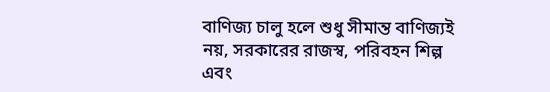বাণিজ্য চালু হলে শুধু সীমান্ত বাণিজ্যই নয়, সরকারের রাজস্ব, পরিবহন শিল্প এবং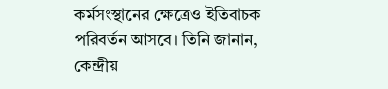কর্মসংস্থানের ক্ষেত্রেও ইতিবাচক পরিবর্তন আসবে। তিনি জানান, কেন্দ্রীয়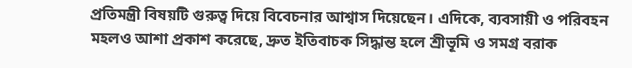প্রতিমন্ত্রী বিষয়টি গুরুত্ব দিয়ে বিবেচনার আশ্বাস দিয়েছেন। এদিকে, ব্যবসায়ী ও পরিবহন মহলও আশা প্রকাশ করেছে, দ্রুত ইতিবাচক সিদ্ধান্ত হলে শ্রীভূমি ও সমগ্র বরাক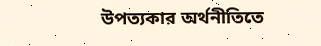উপত্যকার অর্থনীতিতে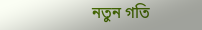নতুন গতি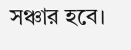সঞ্চার হবে।